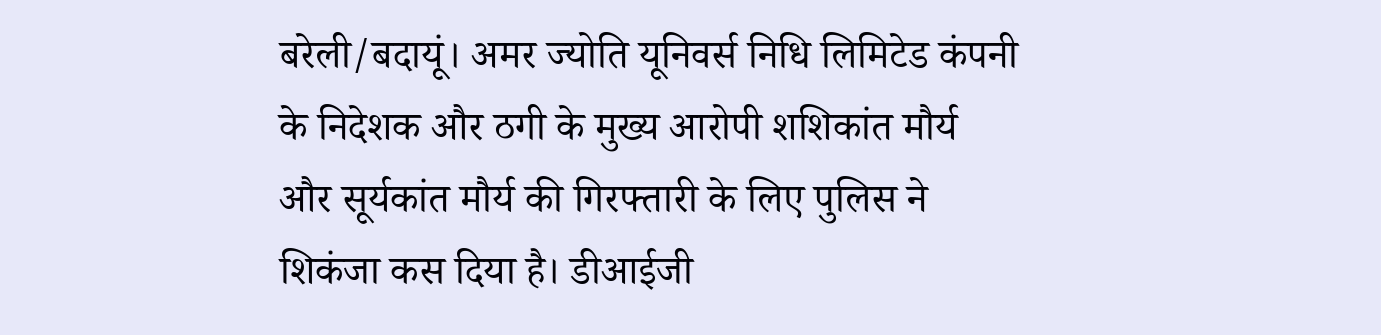बरेली/बदायूं। अमर ज्योति यूनिवर्स निधि लिमिटेड कंपनी के निदेशक और ठगी के मुख्य आरोपी शशिकांत मौर्य और सूर्यकांत मौर्य की गिरफ्तारी के लिए पुलिस ने शिकंजा कस दिया है। डीआईजी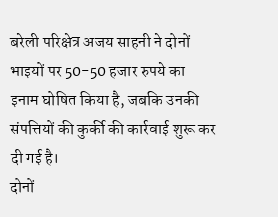बरेली परिक्षेत्र अजय साहनी ने दोनों भाइयों पर 50-50 हजार रुपये का इनाम घोषित किया है, जबकि उनकी संपत्तियों की कुर्की की कार्रवाई शुरू कर दी गई है।
दोनों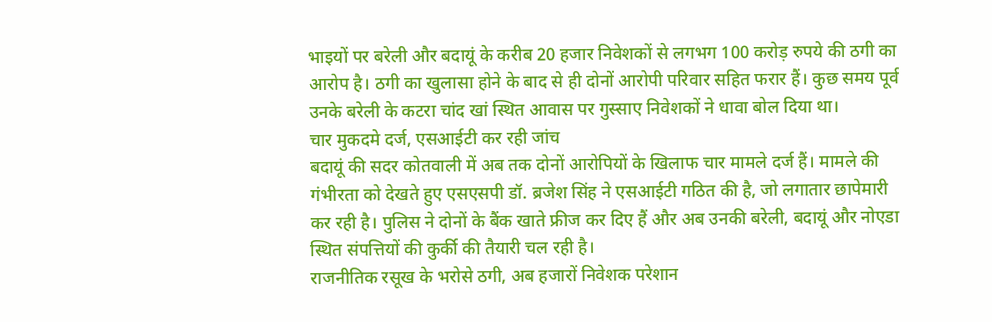भाइयों पर बरेली और बदायूं के करीब 20 हजार निवेशकों से लगभग 100 करोड़ रुपये की ठगी का आरोप है। ठगी का खुलासा होने के बाद से ही दोनों आरोपी परिवार सहित फरार हैं। कुछ समय पूर्व उनके बरेली के कटरा चांद खां स्थित आवास पर गुस्साए निवेशकों ने धावा बोल दिया था।
चार मुकदमे दर्ज, एसआईटी कर रही जांच
बदायूं की सदर कोतवाली में अब तक दोनों आरोपियों के खिलाफ चार मामले दर्ज हैं। मामले की गंभीरता को देखते हुए एसएसपी डॉ. ब्रजेश सिंह ने एसआईटी गठित की है, जो लगातार छापेमारी कर रही है। पुलिस ने दोनों के बैंक खाते फ्रीज कर दिए हैं और अब उनकी बरेली, बदायूं और नोएडा स्थित संपत्तियों की कुर्की की तैयारी चल रही है।
राजनीतिक रसूख के भरोसे ठगी, अब हजारों निवेशक परेशान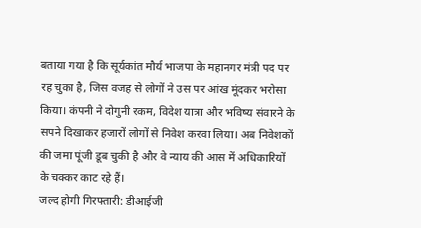बताया गया है कि सूर्यकांत मौर्य भाजपा के महानगर मंत्री पद पर रह चुका है, जिस वजह से लोगों ने उस पर आंख मूंदकर भरोसा किया। कंपनी ने दोगुनी रकम, विदेश यात्रा और भविष्य संवारने के सपने दिखाकर हजारों लोगों से निवेश करवा लिया। अब निवेशकों की जमा पूंजी डूब चुकी है और वे न्याय की आस में अधिकारियों के चक्कर काट रहे हैं।
जल्द होगी गिरफ्तारी: डीआईजी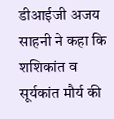डीआईजी अजय साहनी ने कहा कि शशिकांत व सूर्यकांत मौर्य की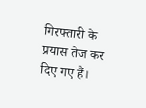गिरफ्तारी के प्रयास तेज कर दिए गए हैं।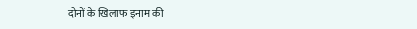दोनों के खिलाफ इनाम की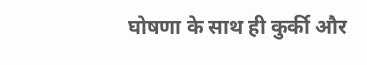घोषणा के साथ ही कुर्की और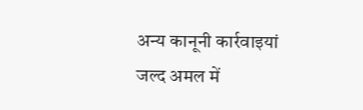अन्य कानूनी कार्रवाइयां जल्द अमल में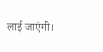लाई जाएंगी।